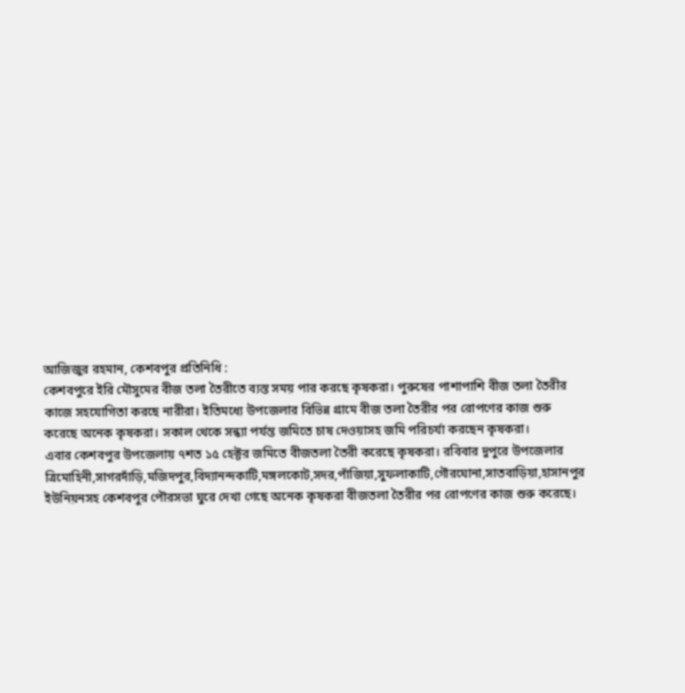আজিজুর রহমান, কেশবপুর প্রতিনিধি :
কেশবপুরে ইরি মৌসুমের বীজ তলা তৈরীতে ব্যস্ত সময় পার করছে কৃষকরা। পুরুষের পাশাপাশি বীজ তলা তৈরীর কাজে সহযোগিতা করছে নারীরা। ইতিমধ্যে উপজেলার বিভিন্ন গ্রামে বীজ তলা তৈরীর পর রোপণের কাজ শুরু করেছে অনেক কৃষকরা। সকাল থেকে সন্ধ্যা পর্যন্ত জমিতে চাষ দেওয়াসহ জমি পরিচর্যা করছেন কৃষকরা।
এবার কেশবপুর উপজেলায় ৭শত ১৫ হেক্টর জমিতে বীজতলা তৈরী করেছে কৃষকরা। রবিবার দুপুরে উপজেলার ত্রিমোহিনী,সাগরদাঁড়ি,মজিদপুর,বিদ্যানন্দকাটি,মঙ্গলকোট,সদর,পাঁজিয়া,সুফলাকাটি,গৌরঘোনা,সাতবাড়িয়া,হাসানপুর ইউনিয়নসহ কেশবপুর পৌরসভা ঘুরে দেখা গেছে অনেক কৃষকরা বীজতলা তৈরীর পর রোপণের কাজ শুরু করেছে।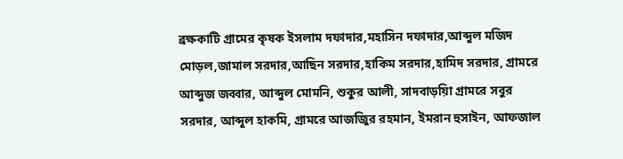ব্রক্ষকাটি গ্রামের কৃষক ইসলাম দফাদার,মহাসিন দফাদার,আব্দুল মজিদ মোড়ল,জামাল সরদার,আছিন সরদার,হাকিম সরদার,হামিদ সরদার, গ্রামরে আব্দুজ জব্বার, আব্দুল মোমনি, শুকুর আলী, সাদবাড়য়িা গ্রামরে সবুর সরদার, আব্দুল হাকমি, গ্রামরে আজজিুর রহমান, ইমরান হুসাইন, আফজাল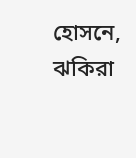হোসনে, ঝকিরা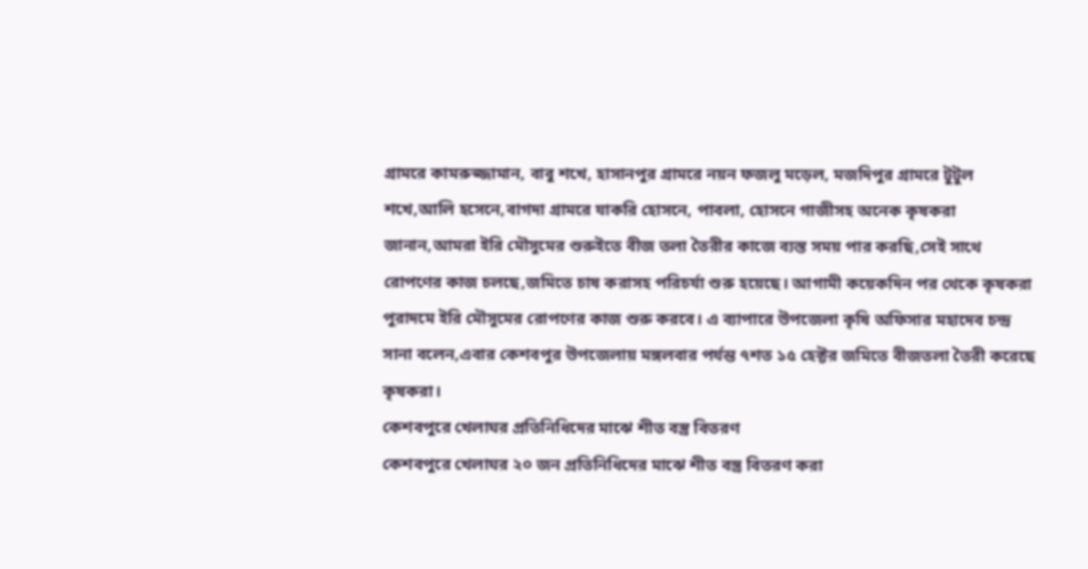গ্রামরে কামরুজ্জামান, বাবু শখে, হাসানপুর গ্রামরে নয়ন ফজলু মড়েল, মজদিপুর গ্রামরে টুটুল শখে,আলি হসেনে,বাগদা গ্রামরে যাকরি হোসনে, পাবলা, হোসনে গাজীসহ অনেক কৃষকরা জানান,আমরা ইরি মৌসুমের শুরুইতে বীজ তলা তৈরীর কাজে ব্যস্ত সময় পার করছি,সেই সাথে রোপণের কাজ চলছে,জমিতে চাষ করাসহ পরিচর্যা শুরু হয়েছে। আগামী কয়েকদিন পর থেকে কৃষকরা পুরাদমে ইরি মৌসুমের রোপণের কাজ শুরু করবে। এ ব্যাপারে উপজেলা কৃষি অফিসার মহাদেব চন্দ্র সানা বলেন,এবার কেশবপুর উপজেলায় মঙ্গলবার পর্যন্ত ৭শত ১৫ হেক্টর জমিতে বীজতলা তৈরী করেছে কৃষকরা।
কেশবপুরে খেলাঘর প্রতিনিধিদের মাঝে শীত বস্ত্র বিতরণ
কেশবপুরে খেলাঘর ২০ জন প্রতিনিধিদের মাঝে শীত বস্ত্র বিতরণ করা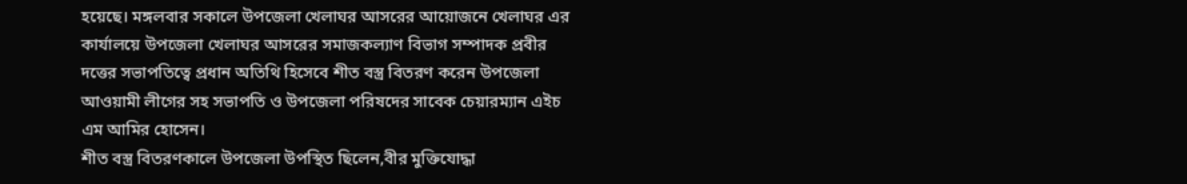হয়েছে। মঙ্গলবার সকালে উপজেলা খেলাঘর আসরের আয়োজনে খেলাঘর এর কার্যালয়ে উপজেলা খেলাঘর আসরের সমাজকল্যাণ বিভাগ সম্পাদক প্রবীর দত্তের সভাপতিত্বে প্রধান অতিথি হিসেবে শীত বস্ত্র বিতরণ করেন উপজেলা আওয়ামী লীগের সহ সভাপতি ও উপজেলা পরিষদের সাবেক চেয়ারম্যান এইচ এম আমির হোসেন।
শীত বস্ত্র বিতরণকালে উপজেলা উপস্থিত ছিলেন,বীর মুক্তিযোদ্ধা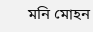মনি মোহন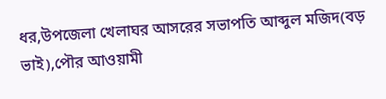ধর,উপজেলা খেলাঘর আসরের সভাপতি আব্দুল মজিদ(বড় ভাই),পৌর আওয়ামী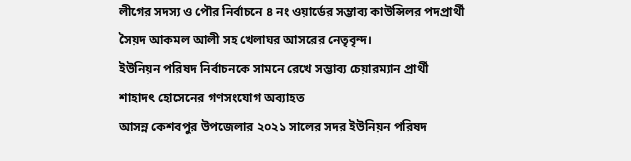লীগের সদস্য ও পৌর নির্বাচনে ৪ নং ওয়ার্ডের সম্ভাব্য কাউন্সিলর পদপ্রার্থী সৈয়দ আকমল আলী সহ খেলাঘর আসরের নেতৃবৃন্দ।
ইউনিয়ন পরিষদ নির্বাচনকে সামনে রেখে সম্ভাব্য চেয়ারম্যান প্রার্থী শাহাদৎ হোসেনের গণসংযোগ অব্যাহত
আসন্ন কেশবপুর উপজেলার ২০২১ সালের সদর ইউনিয়ন পরিষদ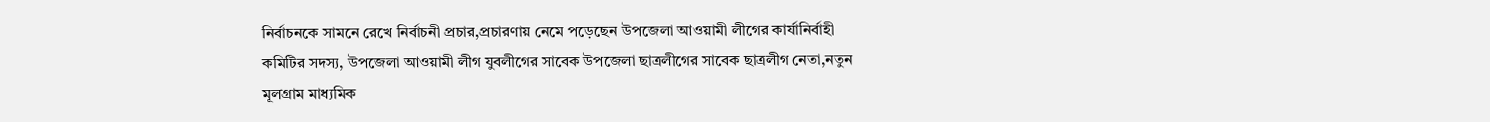নির্বাচনকে সামনে রেখে নির্বাচনী প্রচার,প্রচারণায় নেমে পড়েছেন উপজেলা আওয়ামী লীগের কার্যানির্বাহী কমিটির সদস্য, উপজেলা আওয়ামী লীগ যুবলীগের সাবেক উপজেলা ছাত্রলীগের সাবেক ছাত্রলীগ নেতা,নতুন মূলগ্রাম মাধ্যমিক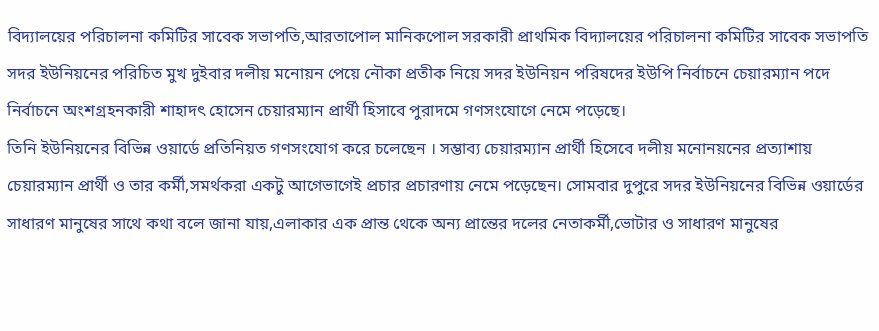বিদ্যালয়ের পরিচালনা কমিটির সাবেক সভাপতি,আরতাপোল মানিকপোল সরকারী প্রাথমিক বিদ্যালয়ের পরিচালনা কমিটির সাবেক সভাপতি সদর ইউনিয়নের পরিচিত মুখ দুইবার দলীয় মনোয়ন পেয়ে নৌকা প্রতীক নিয়ে সদর ইউনিয়ন পরিষদের ইউপি নির্বাচনে চেয়ারম্যান পদে নির্বাচনে অংশগ্রহনকারী শাহাদৎ হোসেন চেয়ারম্যান প্রার্থী হিসাবে পুরাদমে গণসংযোগে নেমে পড়েছে।
তিনি ইউনিয়নের বিভিন্ন ওয়ার্ডে প্রতিনিয়ত গণসংযোগ করে চলেছেন । সম্ভাব্য চেয়ারম্যান প্রার্থী হিসেবে দলীয় মনোনয়নের প্রত্যাশায় চেয়ারম্যান প্রার্থী ও তার কর্মী,সমর্থকরা একটু আগেভাগেই প্রচার প্রচারণায় নেমে পড়েছেন। সোমবার দুপুরে সদর ইউনিয়নের বিভিন্ন ওয়ার্ডের সাধারণ মানুষের সাথে কথা বলে জানা যায়,এলাকার এক প্রান্ত থেকে অন্য প্রান্তের দলের নেতাকর্মী,ভোটার ও সাধারণ মানুষের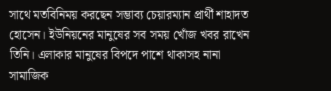সাথে মতবিনিময় করছেন সম্ভাব্য চেয়ারম্যান প্রার্থী শাহাদত হোসেন। ইউনিয়নের মানুষের সব সময় খোঁজ খবর রাখেন তিনি। এলাকার মানুষের বিপদে পাশে থাকাসহ নানা সামাজিক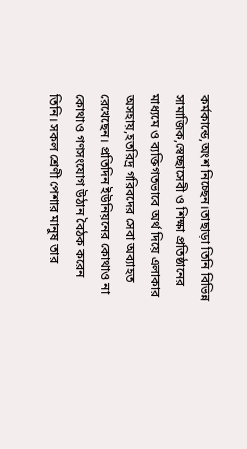কর্মকান্ডে,অংশ নিচ্ছেন।তাছাড়া তিনি বিভিন্ন সামাজিক,স্বেচ্ছাসেবী ও শিক্ষা প্রতিষ্ঠানের মাধ্যমে ও ব্যক্তিগতভাবে অর্থ দিয়ে এলাকার অসহায়,হতরিদ্র গরিবদের সেবা অব্যাহত রেখেছেন। প্রতিদিন ইউনিয়নের কোথাও না কোথাও গণসংযোগ উঠান বৈঠক করেন তিনি। সকল শ্রেণী পেশার মানুষ তার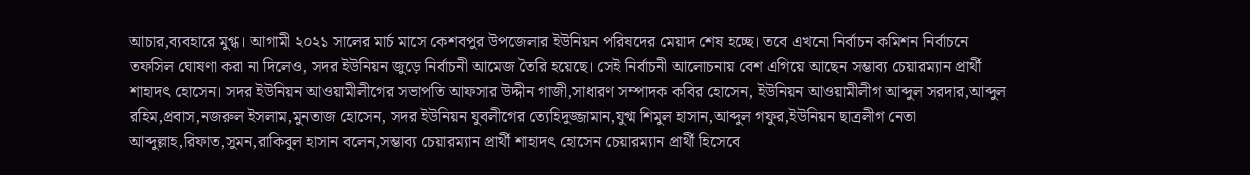আচার,ব্যবহারে মুগ্ধ। আগামী ২০২১ সালের মার্চ মাসে কেশবপুর উপজেলার ইউনিয়ন পরিষদের মেয়াদ শেষ হচ্ছে। তবে এখনো নির্বাচন কমিশন নির্বাচনে তফসিল ঘোষণা করা না দিলেও, সদর ইউনিয়ন জুড়ে নির্বাচনী আমেজ তৈরি হয়েছে। সেই নির্বাচনী আলোচনায় বেশ এগিয়ে আছেন সম্ভাব্য চেয়ারম্যান প্রার্থী শাহাদৎ হোসেন। সদর ইউনিয়ন আওয়ামীলীগের সভাপতি আফসার উদ্দীন গাজী,সাধারণ সম্পাদক কবির হোসেন, ইউনিয়ন আওয়ামীলীগ আব্দুল সরদার,আব্দুল রহিম,প্রবাস,নজরুল ইসলাম,মুনতাজ হোসেন, সদর ইউনিয়ন যুবলীগের ত্যেহিদুজ্জামান,যুগ্ম শিমুল হাসান,আব্দুল গফুর,ইউনিয়ন ছাত্রলীগ নেতা আব্দুল্লাহ,রিফাত,সুমন,রাকিবুল হাসান বলেন,সম্ভাব্য চেয়ারম্যান প্রার্থী শাহাদৎ হোসেন চেয়ারম্যান প্রার্থী হিসেবে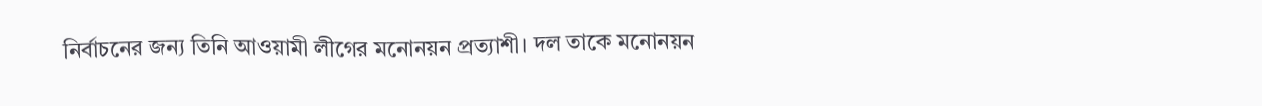নির্বাচনের জন্য তিনি আওয়ামী লীগের মনোনয়ন প্রত্যাশী। দল তাকে মনোনয়ন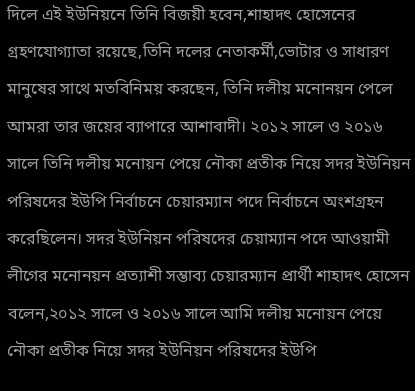দিলে এই ইউনিয়নে তিনি বিজয়ী হবেন,শাহাদৎ হোসেনের গ্রহণযোগ্যাতা রয়েছে,তিনি দলের নেতাকর্মী,ভোটার ও সাধারণ মানুষের সাথে মতবিনিময় করছেন, তিনি দলীয় মনোনয়ন পেলে আমরা তার জয়ের ব্যাপারে আশাবাদী। ২০১২ সালে ও ২০১৬ সালে তিনি দলীয় মনোয়ন পেয়ে নৌকা প্রতীক নিয়ে সদর ইউনিয়ন পরিষদের ইউপি নির্বাচনে চেয়ারম্যান পদে নির্বাচনে অংশগ্রহন করেছিলেন। সদর ইউনিয়ন পরিষদের চেয়াম্যান পদে আওয়ামী লীগের মনোনয়ন প্রত্যাশী সম্ভাব্য চেয়ারম্যান প্রার্থী শাহাদৎ হোসেন বলেন,২০১২ সালে ও ২০১৬ সালে আমি দলীয় মনোয়ন পেয়ে নৌকা প্রতীক নিয়ে সদর ইউনিয়ন পরিষদের ইউপি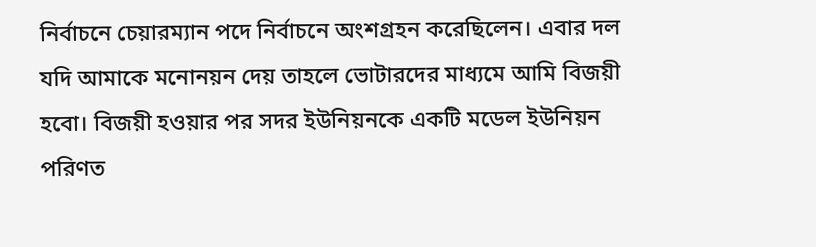নির্বাচনে চেয়ারম্যান পদে নির্বাচনে অংশগ্রহন করেছিলেন। এবার দল যদি আমাকে মনোনয়ন দেয় তাহলে ভোটারদের মাধ্যমে আমি বিজয়ী হবো। বিজয়ী হওয়ার পর সদর ইউনিয়নকে একটি মডেল ইউনিয়ন পরিণত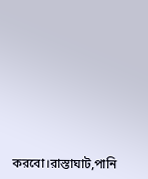করবো।রাস্তাঘাট,পানি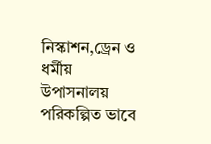নিস্কাশন,ড্রেন ও ধর্মীয় উপাসনালয় পরিকল্পিত ভাবে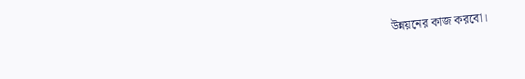উন্নয়নের কাজ করবো।